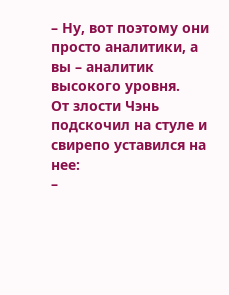– Ну, вот поэтому они просто аналитики, а вы – аналитик высокого уровня.
От злости Чэнь подскочил на стуле и свирепо уставился на нее:
–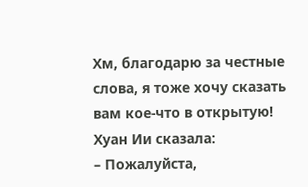Хм, благодарю за честные слова, я тоже хочу сказать вам кое-что в открытую!
Хуан Ии сказала:
– Пожалуйста,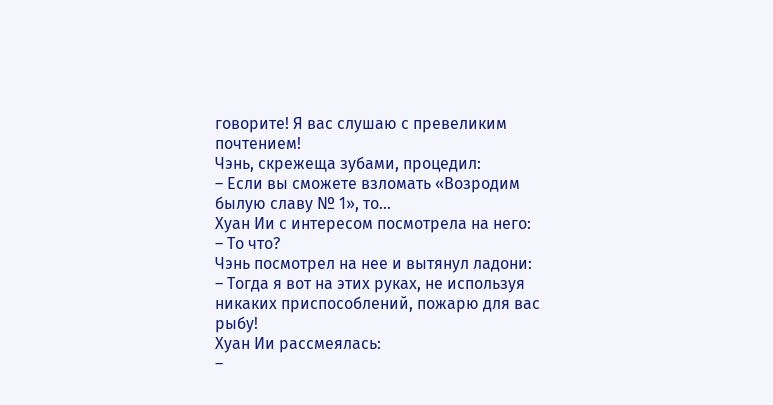говорите! Я вас слушаю с превеликим почтением!
Чэнь, скрежеща зубами, процедил:
– Если вы сможете взломать «Возродим былую славу № 1», то…
Хуан Ии с интересом посмотрела на него:
– То что?
Чэнь посмотрел на нее и вытянул ладони:
– Тогда я вот на этих руках, не используя никаких приспособлений, пожарю для вас рыбу!
Хуан Ии рассмеялась:
–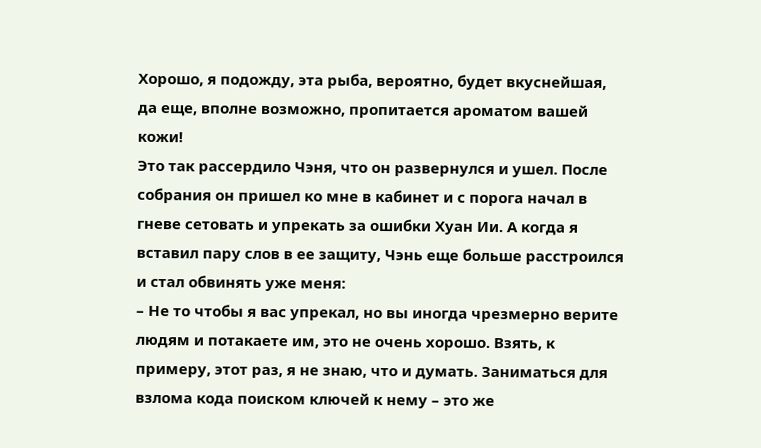Хорошо, я подожду, эта рыба, вероятно, будет вкуснейшая, да еще, вполне возможно, пропитается ароматом вашей кожи!
Это так рассердило Чэня, что он развернулся и ушел. После собрания он пришел ко мне в кабинет и с порога начал в гневе сетовать и упрекать за ошибки Хуан Ии. А когда я вставил пару слов в ее защиту, Чэнь еще больше расстроился и стал обвинять уже меня:
– Не то чтобы я вас упрекал, но вы иногда чрезмерно верите людям и потакаете им, это не очень хорошо. Взять, к примеру, этот раз, я не знаю, что и думать. Заниматься для взлома кода поиском ключей к нему – это же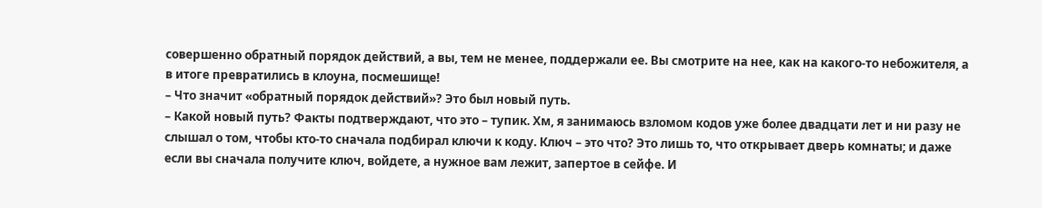совершенно обратный порядок действий, а вы, тем не менее, поддержали ее. Вы смотрите на нее, как на какого-то небожителя, а в итоге превратились в клоуна, посмешище!
– Что значит «обратный порядок действий»? Это был новый путь.
– Какой новый путь? Факты подтверждают, что это – тупик. Хм, я занимаюсь взломом кодов уже более двадцати лет и ни разу не слышал о том, чтобы кто-то сначала подбирал ключи к коду. Ключ – это что? Это лишь то, что открывает дверь комнаты; и даже если вы сначала получите ключ, войдете, а нужное вам лежит, запертое в сейфе. И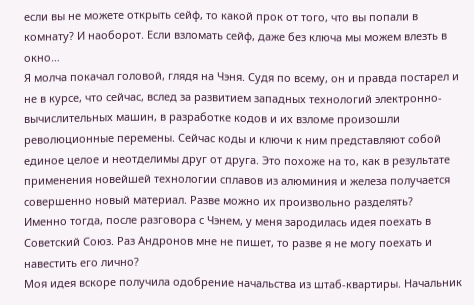если вы не можете открыть сейф, то какой прок от того, что вы попали в комнату? И наоборот. Если взломать сейф, даже без ключа мы можем влезть в окно…
Я молча покачал головой, глядя на Чэня. Судя по всему, он и правда постарел и не в курсе, что сейчас, вслед за развитием западных технологий электронно-вычислительных машин, в разработке кодов и их взломе произошли революционные перемены. Сейчас коды и ключи к ним представляют собой единое целое и неотделимы друг от друга. Это похоже на то, как в результате применения новейшей технологии сплавов из алюминия и железа получается совершенно новый материал. Разве можно их произвольно разделять?
Именно тогда, после разговора с Чэнем, у меня зародилась идея поехать в Советский Союз. Раз Андронов мне не пишет, то разве я не могу поехать и навестить его лично?
Моя идея вскоре получила одобрение начальства из штаб-квартиры. Начальник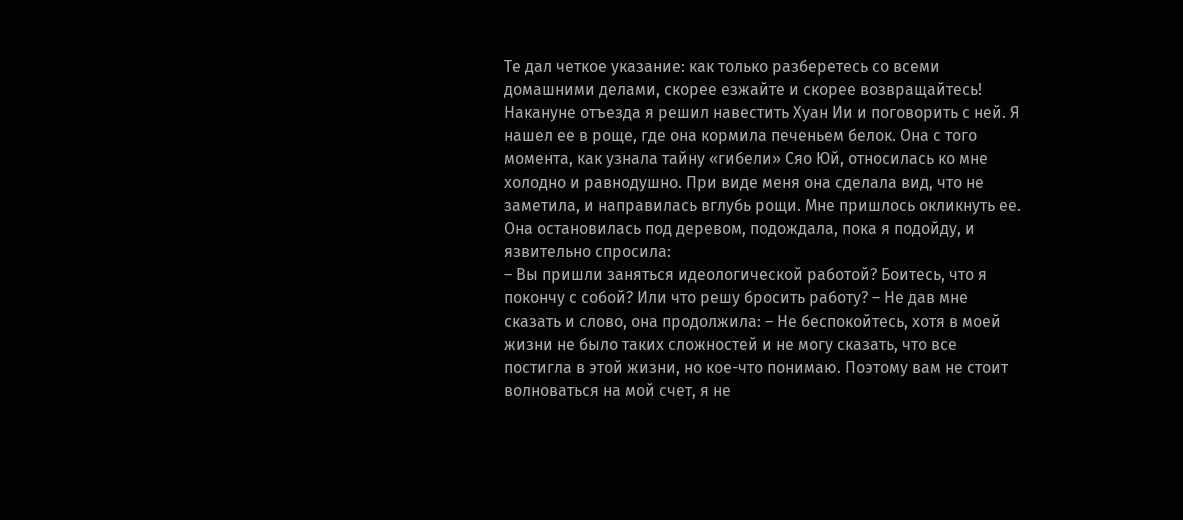Те дал четкое указание: как только разберетесь со всеми домашними делами, скорее езжайте и скорее возвращайтесь! Накануне отъезда я решил навестить Хуан Ии и поговорить с ней. Я нашел ее в роще, где она кормила печеньем белок. Она с того момента, как узнала тайну «гибели» Сяо Юй, относилась ко мне холодно и равнодушно. При виде меня она сделала вид, что не заметила, и направилась вглубь рощи. Мне пришлось окликнуть ее. Она остановилась под деревом, подождала, пока я подойду, и язвительно спросила:
– Вы пришли заняться идеологической работой? Боитесь, что я покончу с собой? Или что решу бросить работу? – Не дав мне сказать и слово, она продолжила: – Не беспокойтесь, хотя в моей жизни не было таких сложностей и не могу сказать, что все постигла в этой жизни, но кое-что понимаю. Поэтому вам не стоит волноваться на мой счет, я не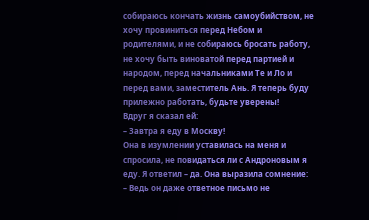собираюсь кончать жизнь самоубийством, не хочу провиниться перед Небом и родителями, и не собираюсь бросать работу, не хочу быть виноватой перед партией и народом, перед начальниками Те и Ло и перед вами, заместитель Ань. Я теперь буду прилежно работать, будьте уверены!
Вдруг я сказал ей:
– Завтра я еду в Москву!
Она в изумлении уставилась на меня и спросила, не повидаться ли с Андроновым я еду. Я ответил – да. Она выразила сомнение:
– Ведь он даже ответное письмо не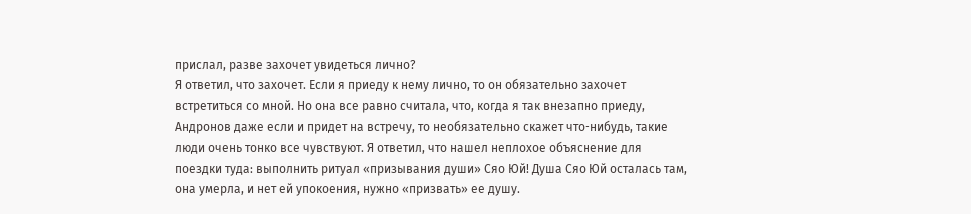прислал, разве захочет увидеться лично?
Я ответил, что захочет. Если я приеду к нему лично, то он обязательно захочет встретиться со мной. Но она все равно считала, что, когда я так внезапно приеду, Андронов даже если и придет на встречу, то необязательно скажет что-нибудь, такие люди очень тонко все чувствуют. Я ответил, что нашел неплохое объяснение для поездки туда: выполнить ритуал «призывания души» Сяо Юй! Душа Сяо Юй осталась там, она умерла, и нет ей упокоения, нужно «призвать» ее душу.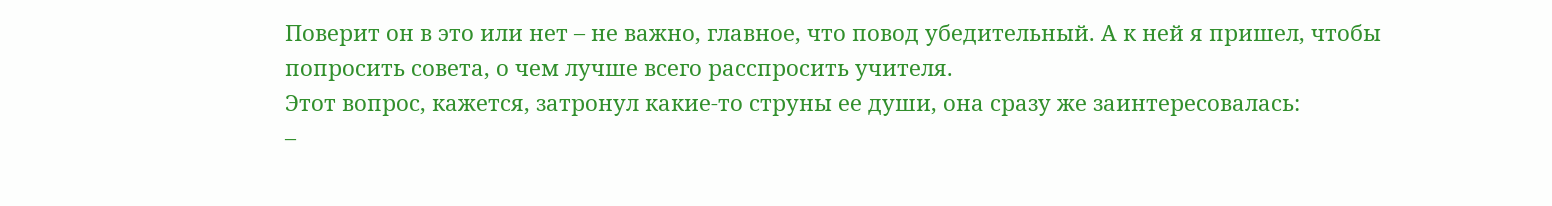Поверит он в это или нет – не важно, главное, что повод убедительный. А к ней я пришел, чтобы попросить совета, о чем лучше всего расспросить учителя.
Этот вопрос, кажется, затронул какие-то струны ее души, она сразу же заинтересовалась:
–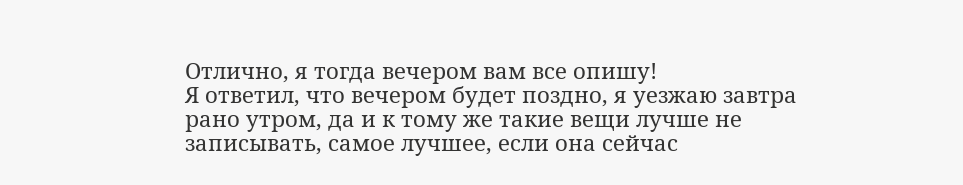Отлично, я тогда вечером вам все опишу!
Я ответил, что вечером будет поздно, я уезжаю завтра рано утром, да и к тому же такие вещи лучше не записывать, самое лучшее, если она сейчас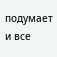подумает и все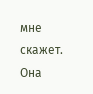мне скажет.
Она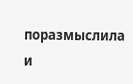поразмыслила и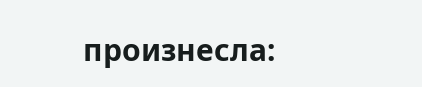произнесла: